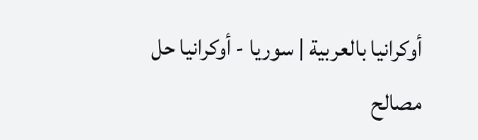أوكرانيا بالعربية | سوريا - أوكرانيا حل مصالح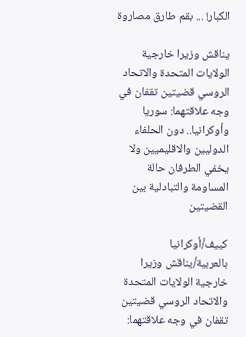الكبار! ... بقم طارق مصاروة

يناقش وزيرا خارجية الولايات المتحدة والاتحاد الروسي قضيتين تقفان في وجه علاقتهما: سوريا وأوكرانيا.. دون الحلفاء الدوليين والاقليميين ولا يخفي الطرفان حالة المساومة والتبادلية بين القضيتين

كييف/أوكرانيا بالعربية/يناقش وزيرا خارجية الولايات المتحدة والاتحاد الروسي قضيتين تقفان في وجه علاقتهما: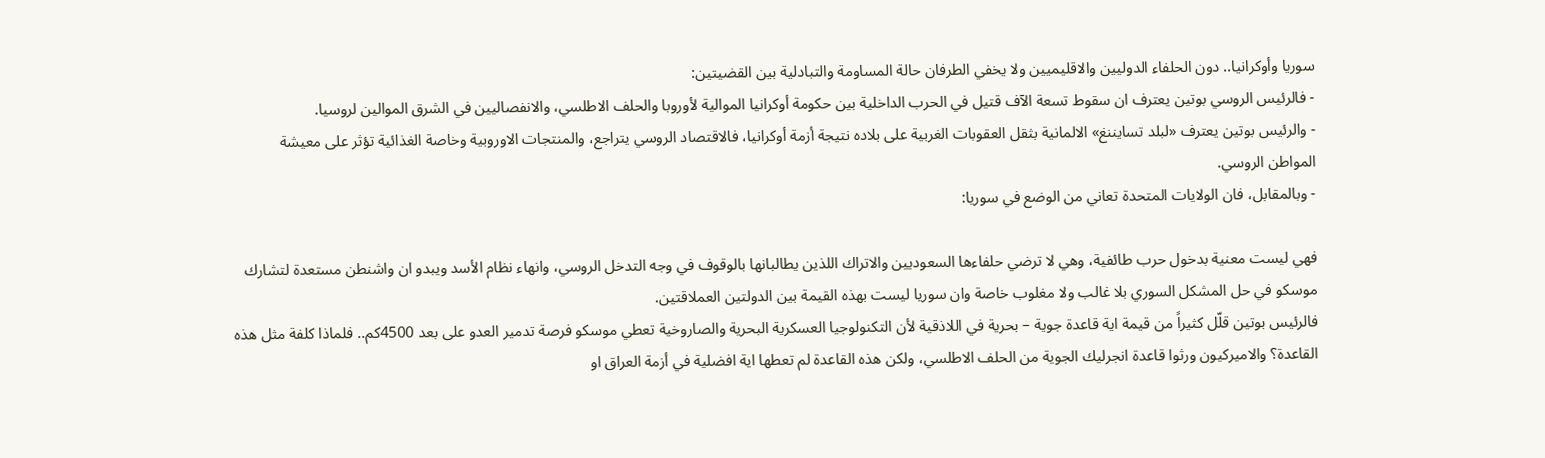سوريا وأوكرانيا.. دون الحلفاء الدوليين والاقليميين ولا يخفي الطرفان حالة المساومة والتبادلية بين القضيتين:
- فالرئيس الروسي بوتين يعترف ان سقوط تسعة الآف قتيل في الحرب الداخلية بين حكومة أوكرانيا الموالية لأوروبا والحلف الاطلسي، والانفصاليين في الشرق الموالين لروسيا.
- والرئيس بوتين يعترف «لبلد تسايننغ» الالمانية بثقل العقوبات الغربية على بلاده نتيجة أزمة أوكرانيا، فالاقتصاد الروسي يتراجع، والمنتجات الاوروبية وخاصة الغذائية تؤثر على معيشة المواطن الروسي.
- وبالمقابل، فان الولايات المتحدة تعاني من الوضع في سوريا:

فهي ليست معنية بدخول حرب طائفية، وهي لا ترضي حلفاءها السعوديين والاتراك اللذين يطالبانها بالوقوف في وجه التدخل الروسي، وانهاء نظام الأسد ويبدو ان واشنطن مستعدة لتشارك موسكو في حل المشكل السوري بلا غالب ولا مغلوب خاصة وان سوريا ليست بهذه القيمة بين الدولتين العملاقتين.
فالرئيس بوتين قلّل كثيراً من قيمة اية قاعدة جوية – بحرية في اللاذقية لأن التكنولوجيا العسكرية البحرية والصاروخية تعطي موسكو فرصة تدمير العدو على بعد 4500كم.. فلماذا كلفة مثل هذه القاعدة؟ والاميركيون ورثوا قاعدة انجرليك الجوية من الحلف الاطلسي، ولكن هذه القاعدة لم تعطها اية افضلية في أزمة العراق او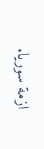ازمة سوريا.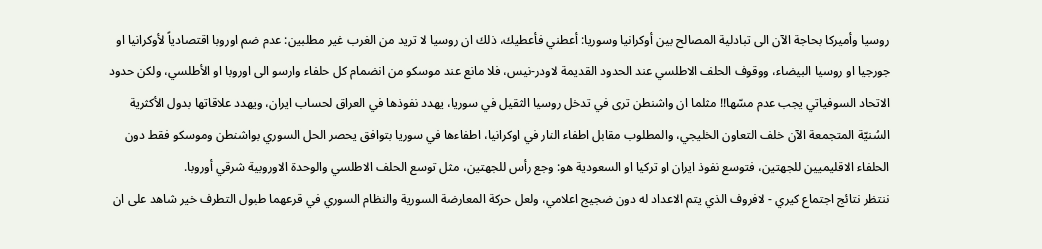روسيا وأميركا بحاجة الآن الى تبادلية المصالح بين أوكرانيا وسوريا: أعطني فأعطيك، ذلك ان روسيا لا تريد من الغرب غير مطلبين: عدم ضم اوروبا اقتصادياً لأوكرانيا او جورجيا او روسيا البيضاء، ووقوف الحلف الاطلسي عند الحدود القديمة لاودر-نيس، فلا مانع عند موسكو من انضمام كل حلفاء وارسو الى اوروبا او الأطلسي، ولكن حدود الاتحاد السوفياتي يجب عدم مسّها!! مثلما ان واشنطن ترى في تدخل روسيا الثقيل في سوريا، يهدد نفوذها في العراق لحساب ايران، ويهدد علاقاتها بدول الأكثرية السُنيّة المتجمعة الآن خلف التعاون الخليجي، والمطلوب مقابل اطفاء النار في اوكرانيا، اطفاءها في سوريا بتوافق يحصر الحل السوري بواشنطن وموسكو فقط دون الحلفاء الاقليميين للجهتين، فتوسع نفوذ ايران او تركيا او السعودية هو: وجع رأس للجهتين، مثل توسع الحلف الاطلسي والوحدة الاوروبية شرقي أوروبا.
ننتظر نتائج اجتماع كيري - لافروف الذي يتم الاعداد له دون ضجيج اعلامي، ولعل حركة المعارضة السورية والنظام السوري في قرعهما طبول التطرف خير شاهد على ان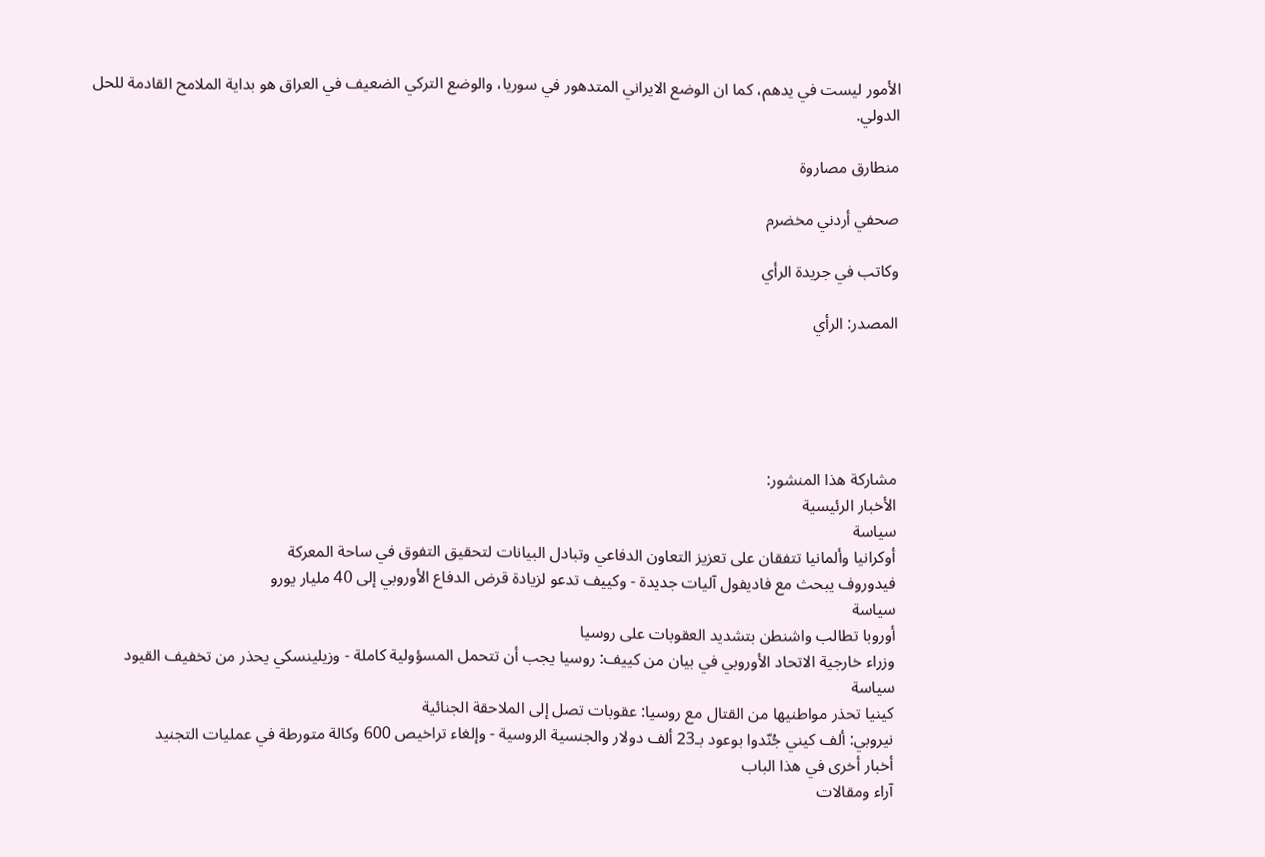الأمور ليست في يدهم، كما ان الوضع الايراني المتدهور في سوريا، والوضع التركي الضعيف في العراق هو بداية الملامح القادمة للحل الدولي.

منطارق مصاروة

صحفي أردني مخضرم

وكاتب في جريدة الرأي

المصدر: الرأي





مشاركة هذا المنشور:
الأخبار الرئيسية
سياسة
أوكرانيا وألمانيا تتفقان على تعزيز التعاون الدفاعي وتبادل البيانات لتحقيق التفوق في ساحة المعركة
فيدوروف يبحث مع فاديفول آليات جديدة - وكييف تدعو لزيادة قرض الدفاع الأوروبي إلى 40 مليار يورو
سياسة
أوروبا تطالب واشنطن بتشديد العقوبات على روسيا
وزراء خارجية الاتحاد الأوروبي في بيان من كييف: روسيا يجب أن تتحمل المسؤولية كاملة - وزيلينسكي يحذر من تخفيف القيود
سياسة
كينيا تحذر مواطنيها من القتال مع روسيا: عقوبات تصل إلى الملاحقة الجنائية
نيروبي: ألف كيني جُنّدوا بوعود بـ23 ألف دولار والجنسية الروسية - وإلغاء تراخيص 600 وكالة متورطة في عمليات التجنيد
أخبار أخرى في هذا الباب
آراء ومقالات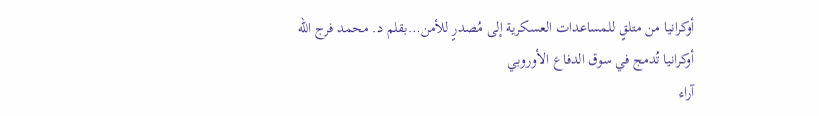أوكرانيا من متلقٍ للمساعدات العسكرية إلى مُصدرٍ للأمن…بقلم د. محمد فرج الله
أوكرانيا تُدمج في سوق الدفاع الأوروبي
آراء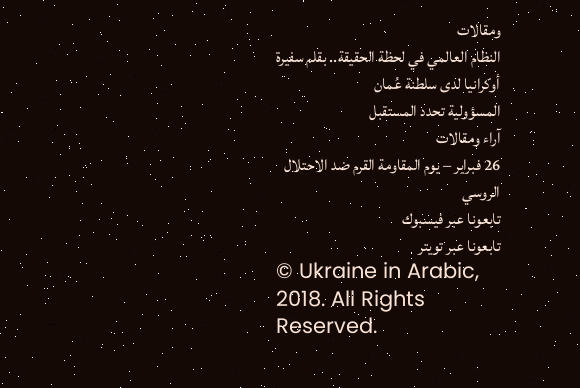ومقالات
النظام العالمي في لحظة الحقيقة.. بقلم سفيرة أوكرانيا لدى سلطنة عُمان
المسؤولية تحدد المستقبل
آراء ومقالات
26 فبراير – يوم المقاومة القرم ضد الاحتلال الروسي
تابعونا عبر فيسبوك
تابعونا عبر تويتر
© Ukraine in Arabic, 2018. All Rights Reserved.